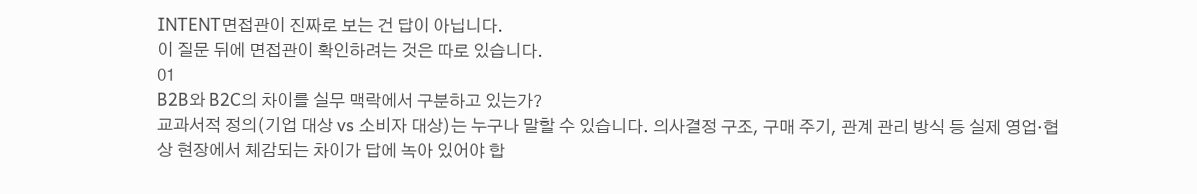INTENT면접관이 진짜로 보는 건 답이 아닙니다.
이 질문 뒤에 면접관이 확인하려는 것은 따로 있습니다.
01
B2B와 B2C의 차이를 실무 맥락에서 구분하고 있는가?
교과서적 정의(기업 대상 vs 소비자 대상)는 누구나 말할 수 있습니다. 의사결정 구조, 구매 주기, 관계 관리 방식 등 실제 영업·협상 현장에서 체감되는 차이가 답에 녹아 있어야 합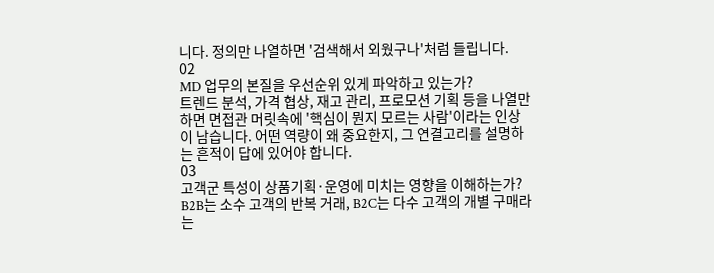니다. 정의만 나열하면 '검색해서 외웠구나'처럼 들립니다.
02
MD 업무의 본질을 우선순위 있게 파악하고 있는가?
트렌드 분석, 가격 협상, 재고 관리, 프로모션 기획 등을 나열만 하면 면접관 머릿속에 '핵심이 뭔지 모르는 사람'이라는 인상이 남습니다. 어떤 역량이 왜 중요한지, 그 연결고리를 설명하는 흔적이 답에 있어야 합니다.
03
고객군 특성이 상품기획·운영에 미치는 영향을 이해하는가?
B2B는 소수 고객의 반복 거래, B2C는 다수 고객의 개별 구매라는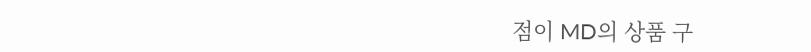점이 MD의 상품 구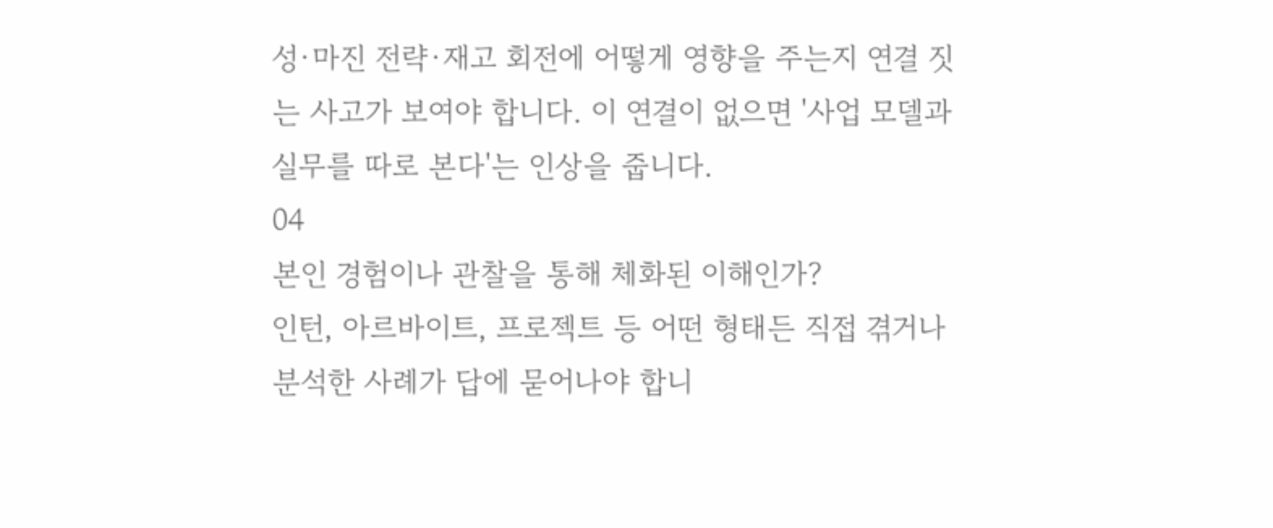성·마진 전략·재고 회전에 어떻게 영향을 주는지 연결 짓는 사고가 보여야 합니다. 이 연결이 없으면 '사업 모델과 실무를 따로 본다'는 인상을 줍니다.
04
본인 경험이나 관찰을 통해 체화된 이해인가?
인턴, 아르바이트, 프로젝트 등 어떤 형태든 직접 겪거나 분석한 사례가 답에 묻어나야 합니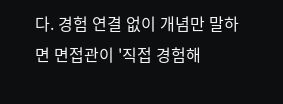다. 경험 연결 없이 개념만 말하면 면접관이 '직접 경험해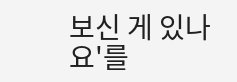보신 게 있나요'를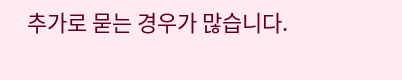추가로 묻는 경우가 많습니다.